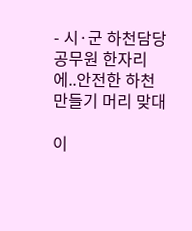- 시·군 하천담당 공무원 한자리에..안전한 하천 만들기 머리 맞대

이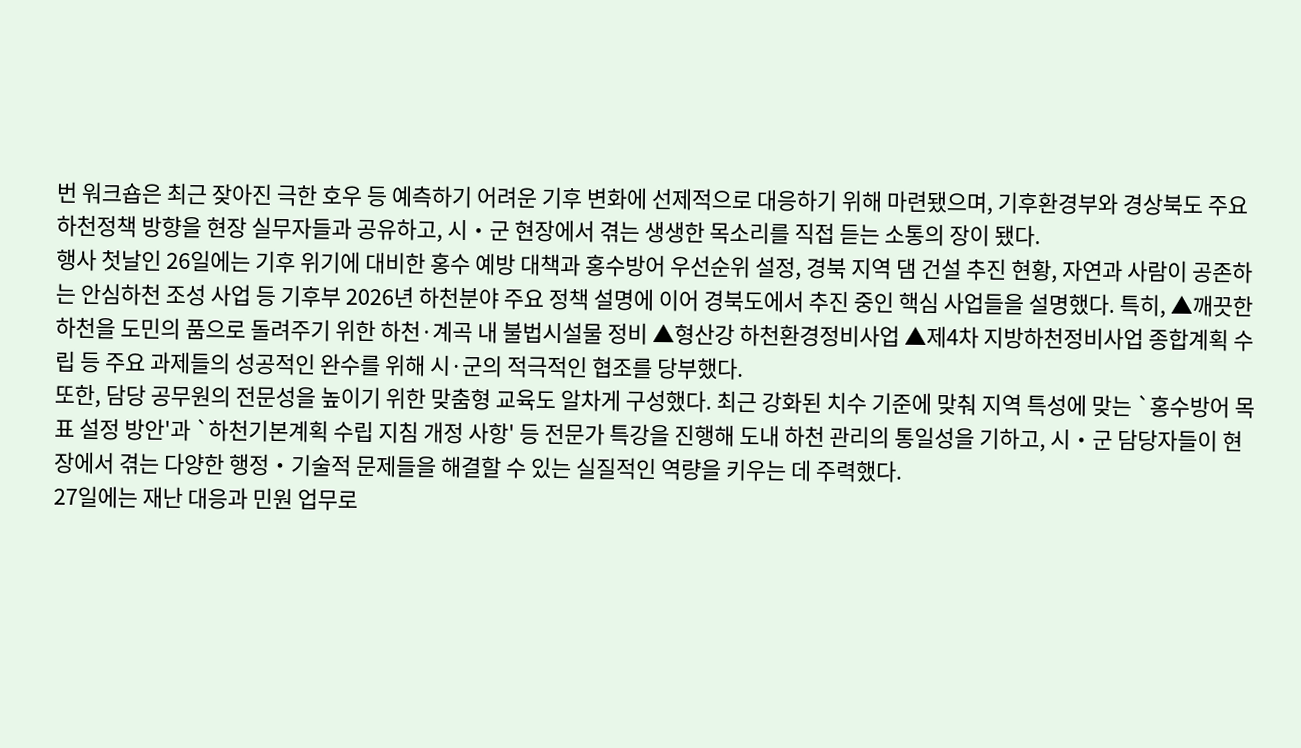번 워크숍은 최근 잦아진 극한 호우 등 예측하기 어려운 기후 변화에 선제적으로 대응하기 위해 마련됐으며, 기후환경부와 경상북도 주요 하천정책 방향을 현장 실무자들과 공유하고, 시‧군 현장에서 겪는 생생한 목소리를 직접 듣는 소통의 장이 됐다.
행사 첫날인 26일에는 기후 위기에 대비한 홍수 예방 대책과 홍수방어 우선순위 설정, 경북 지역 댐 건설 추진 현황, 자연과 사람이 공존하는 안심하천 조성 사업 등 기후부 2026년 하천분야 주요 정책 설명에 이어 경북도에서 추진 중인 핵심 사업들을 설명했다. 특히, ▲깨끗한 하천을 도민의 품으로 돌려주기 위한 하천·계곡 내 불법시설물 정비 ▲형산강 하천환경정비사업 ▲제4차 지방하천정비사업 종합계획 수립 등 주요 과제들의 성공적인 완수를 위해 시·군의 적극적인 협조를 당부했다.
또한, 담당 공무원의 전문성을 높이기 위한 맞춤형 교육도 알차게 구성했다. 최근 강화된 치수 기준에 맞춰 지역 특성에 맞는 `홍수방어 목표 설정 방안'과 `하천기본계획 수립 지침 개정 사항' 등 전문가 특강을 진행해 도내 하천 관리의 통일성을 기하고, 시‧군 담당자들이 현장에서 겪는 다양한 행정‧기술적 문제들을 해결할 수 있는 실질적인 역량을 키우는 데 주력했다.
27일에는 재난 대응과 민원 업무로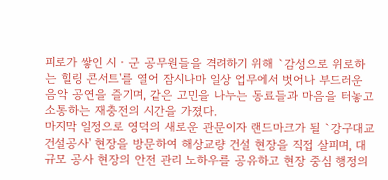피로가 쌓인 시‧군 공무원들을 격려하기 위해 `감성으로 위로하는 힐링 콘서트'를 열어 잠시나마 일상 업무에서 벗어나 부드러운 음악 공연을 즐기며, 같은 고민을 나누는 동료들과 마음을 터놓고 소통하는 재충전의 시간을 가졌다.
마지막 일정으로 영덕의 새로운 관문이자 랜드마크가 될 `강구대교 건설공사' 현장을 방문하여 해상교량 건설 현장을 직접 살피며, 대규모 공사 현장의 안전 관리 노하우를 공유하고 현장 중심 행정의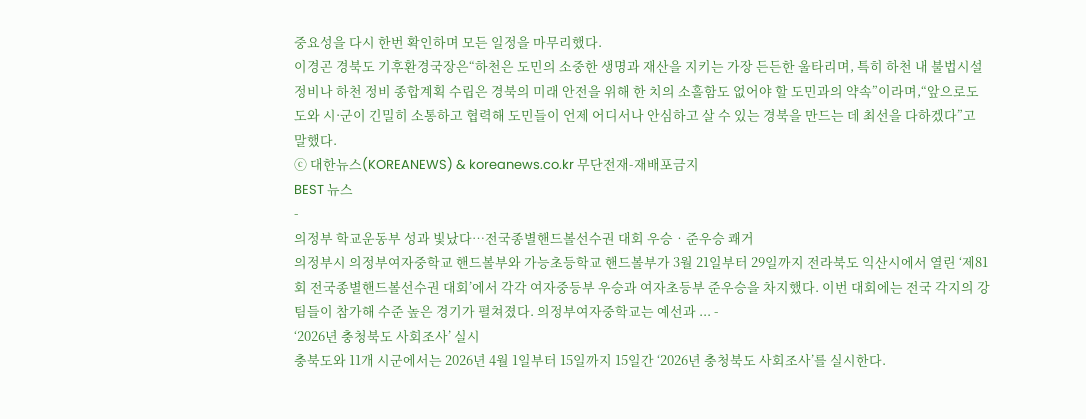중요성을 다시 한번 확인하며 모든 일정을 마무리했다.
이경곤 경북도 기후환경국장은“하천은 도민의 소중한 생명과 재산을 지키는 가장 든든한 울타리며, 특히 하천 내 불법시설 정비나 하천 정비 종합계획 수립은 경북의 미래 안전을 위해 한 치의 소홀함도 없어야 할 도민과의 약속”이라며,“앞으로도 도와 시·군이 긴밀히 소통하고 협력해 도민들이 언제 어디서나 안심하고 살 수 있는 경북을 만드는 데 최선을 다하겠다”고 말했다.
ⓒ 대한뉴스(KOREANEWS) & koreanews.co.kr 무단전재-재배포금지
BEST 뉴스
-
의정부 학교운동부 성과 빛났다…전국종별핸드볼선수권 대회 우승‧준우승 쾌거
의정부시 의정부여자중학교 핸드볼부와 가능초등학교 핸드볼부가 3월 21일부터 29일까지 전라북도 익산시에서 열린 ‘제81회 전국종별핸드볼선수권 대회’에서 각각 여자중등부 우승과 여자초등부 준우승을 차지했다. 이번 대회에는 전국 각지의 강팀들이 참가해 수준 높은 경기가 펼쳐졌다. 의정부여자중학교는 예선과 ... -
‘2026년 충청북도 사회조사’ 실시
충북도와 11개 시군에서는 2026년 4월 1일부터 15일까지 15일간 ‘2026년 충청북도 사회조사’를 실시한다.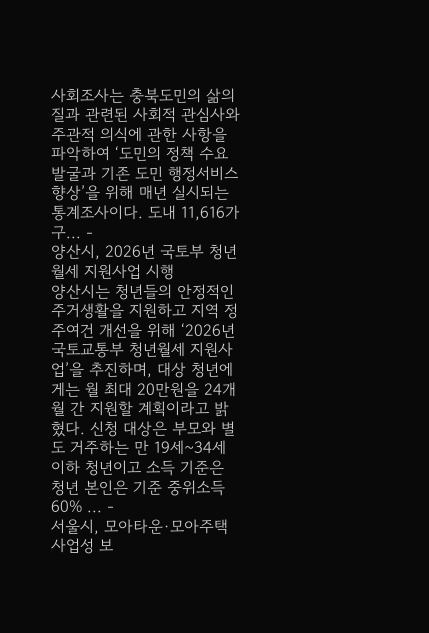사회조사는 충북도민의 삶의 질과 관련된 사회적 관심사와 주관적 의식에 관한 사항을 파악하여 ‘도민의 정책 수요 발굴과 기존 도민 행정서비스 향상’을 위해 매년 실시되는 통계조사이다. 도내 11,616가구... -
양산시, 2026년 국토부 청년월세 지원사업 시행
양산시는 청년들의 안정적인 주거생활을 지원하고 지역 정주여건 개선을 위해 ‘2026년 국토교통부 청년월세 지원사업’을 추진하며, 대상 청년에게는 월 최대 20만원을 24개월 간 지원할 계획이라고 밝혔다. 신청 대상은 부모와 별도 거주하는 만 19세~34세 이하 청년이고 소득 기준은 청년 본인은 기준 중위소득 60% ... -
서울시, 모아타운·모아주택 사업성 보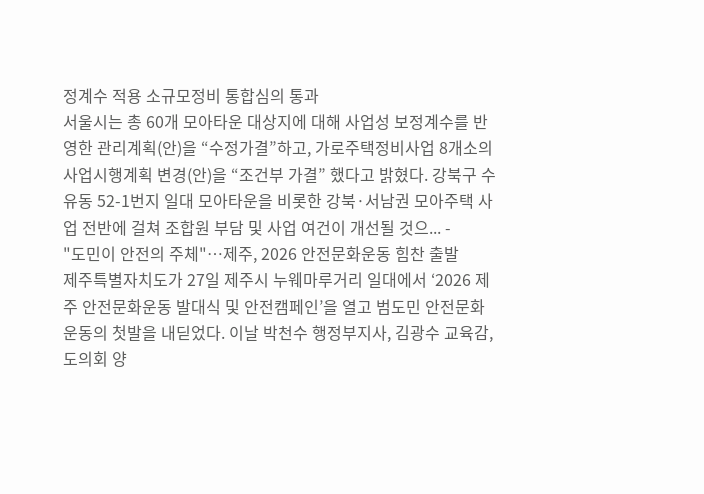정계수 적용 소규모정비 통합심의 통과
서울시는 총 60개 모아타운 대상지에 대해 사업성 보정계수를 반영한 관리계획(안)을 “수정가결”하고, 가로주택정비사업 8개소의 사업시행계획 변경(안)을 “조건부 가결” 했다고 밝혔다. 강북구 수유동 52-1번지 일대 모아타운을 비롯한 강북·서남권 모아주택 사업 전반에 걸쳐 조합원 부담 및 사업 여건이 개선될 것으... -
"도민이 안전의 주체"…제주, 2026 안전문화운동 힘찬 출발
제주특별자치도가 27일 제주시 누웨마루거리 일대에서 ‘2026 제주 안전문화운동 발대식 및 안전캠페인’을 열고 범도민 안전문화운동의 첫발을 내딛었다. 이날 박천수 행정부지사, 김광수 교육감, 도의회 양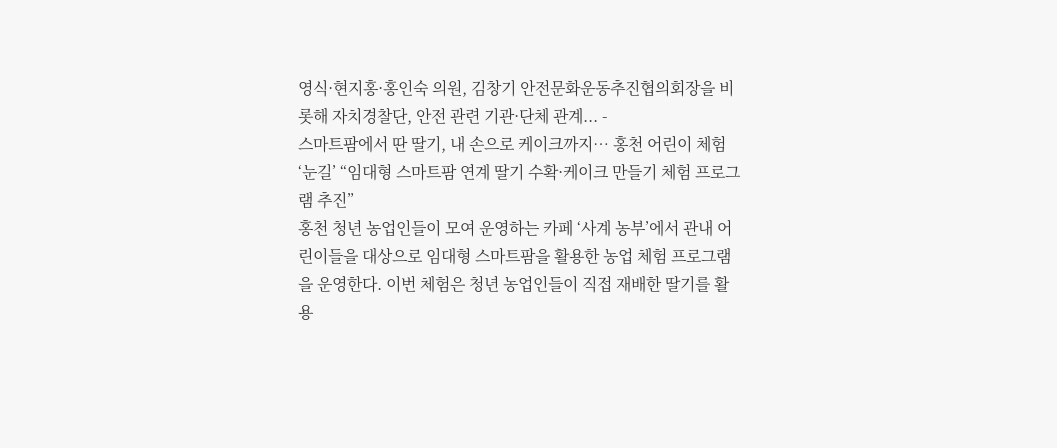영식·현지홍·홍인숙 의원, 김창기 안전문화운동추진협의회장을 비롯해 자치경찰단, 안전 관련 기관·단체 관계... -
스마트팜에서 딴 딸기, 내 손으로 케이크까지… 홍천 어린이 체험‘눈길’ “임대형 스마트팜 연계 딸기 수확·케이크 만들기 체험 프로그램 추진”
홍천 청년 농업인들이 모여 운영하는 카페 ‘사계 농부’에서 관내 어린이들을 대상으로 임대형 스마트팜을 활용한 농업 체험 프로그램을 운영한다. 이번 체험은 청년 농업인들이 직접 재배한 딸기를 활용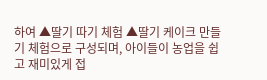하여 ▲딸기 따기 체험 ▲딸기 케이크 만들기 체험으로 구성되며, 아이들이 농업을 쉽고 재미있게 접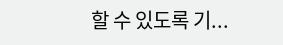할 수 있도록 기...